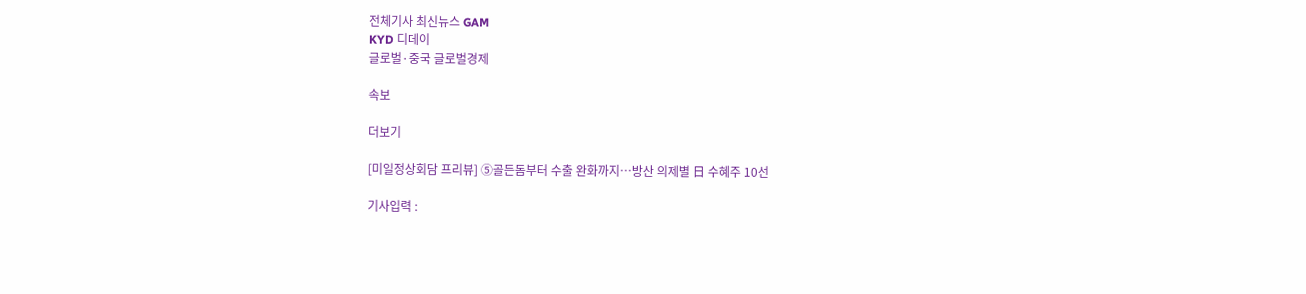전체기사 최신뉴스 GAM
KYD 디데이
글로벌·중국 글로벌경제

속보

더보기

[미일정상회담 프리뷰] ⑤골든돔부터 수출 완화까지…방산 의제별 日 수혜주 10선

기사입력 :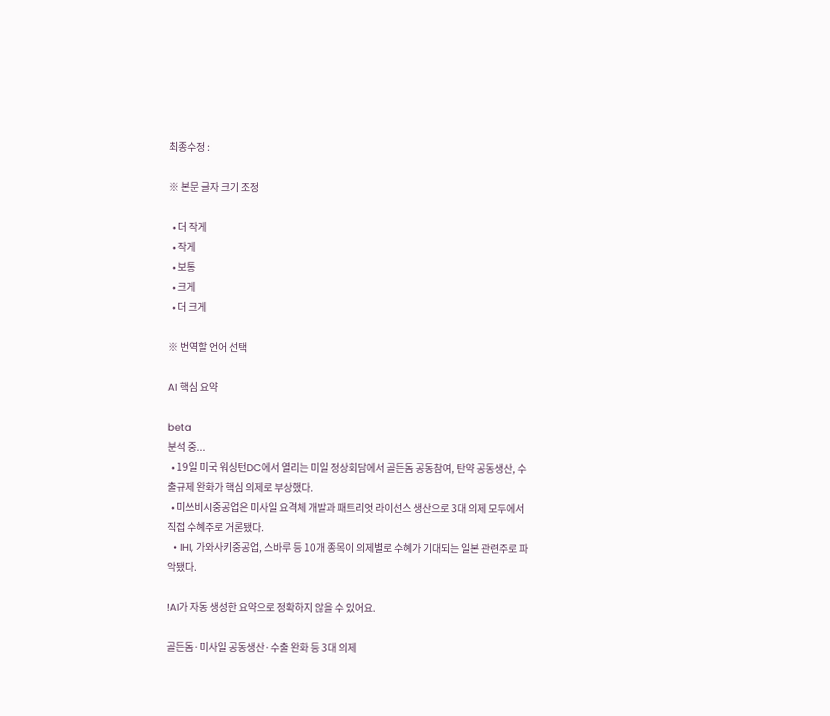최종수정 :

※ 본문 글자 크기 조정

  • 더 작게
  • 작게
  • 보통
  • 크게
  • 더 크게

※ 번역할 언어 선택

AI 핵심 요약

beta
분석 중...
  • 19일 미국 워싱턴DC에서 열리는 미일 정상회담에서 골든돔 공동참여, 탄약 공동생산, 수출규제 완화가 핵심 의제로 부상했다.
  • 미쓰비시중공업은 미사일 요격체 개발과 패트리엇 라이선스 생산으로 3대 의제 모두에서 직접 수혜주로 거론됐다.
  • IHI, 가와사키중공업, 스바루 등 10개 종목이 의제별로 수혜가 기대되는 일본 관련주로 파악됐다.

!AI가 자동 생성한 요약으로 정확하지 않을 수 있어요.

골든돔·미사일 공동생산·수출 완화 등 3대 의제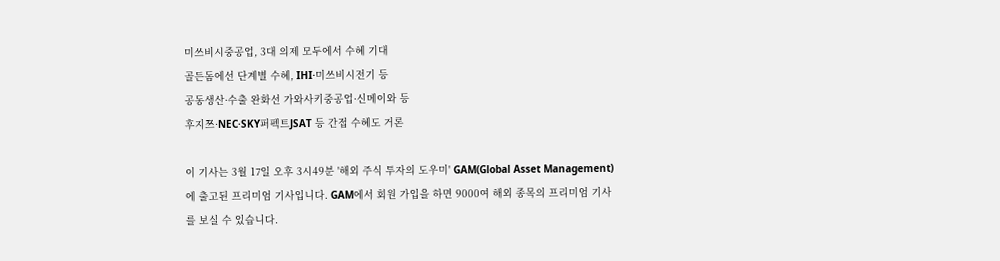미쓰비시중공업, 3대 의제 모두에서 수혜 기대
골든돔에선 단계별 수혜, IHI·미쓰비시전기 등
공동생산·수출 완화선 가와사키중공업·신메이와 등
후지쯔·NEC·SKY퍼펙트JSAT 등 간접 수혜도 거론

이 기사는 3월 17일 오후 3시49분 '해외 주식 투자의 도우미' GAM(Global Asset Management)에 출고된 프리미엄 기사입니다. GAM에서 회원 가입을 하면 9000여 해외 종목의 프리미엄 기사를 보실 수 있습니다.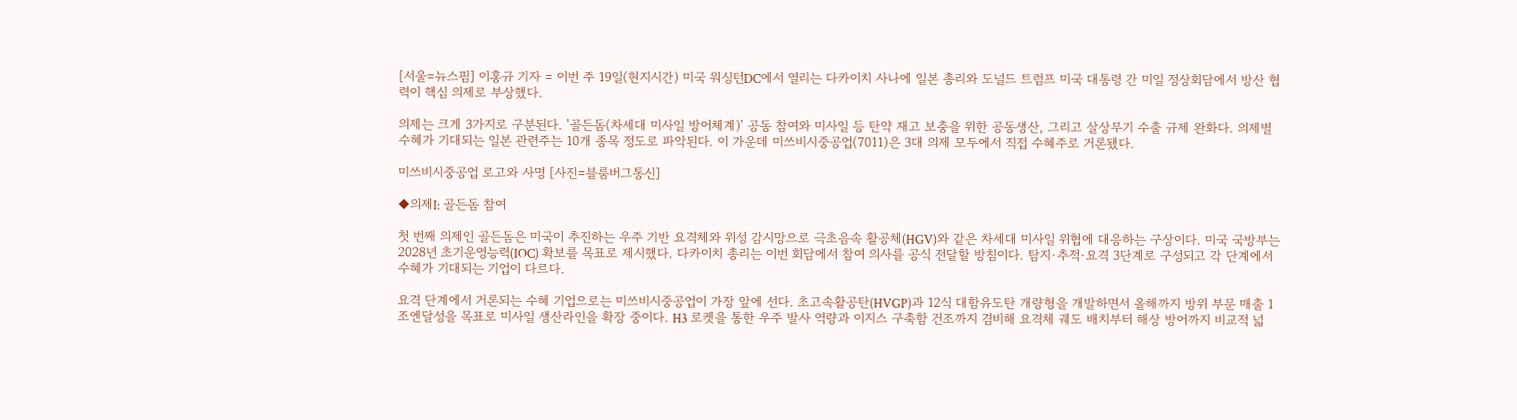[서울=뉴스핌] 이홍규 기자 = 이번 주 19일(현지시간) 미국 워싱턴DC에서 열리는 다카이치 사나에 일본 총리와 도널드 트럼프 미국 대통령 간 미일 정상회담에서 방산 협력이 핵심 의제로 부상했다.

의제는 크게 3가지로 구분된다. '골든돔(차세대 미사일 방어체계)' 공동 참여와 미사일 등 탄약 재고 보충을 위한 공동생산, 그리고 살상무기 수출 규제 완화다. 의제별 수혜가 기대되는 일본 관련주는 10개 종목 정도로 파악된다. 이 가운데 미쓰비시중공업(7011)은 3대 의제 모두에서 직접 수혜주로 거론됐다.

미쓰비시중공업 로고와 사명 [사진=블룸버그통신]

◆의제I: 골든돔 참여

첫 번째 의제인 골든돔은 미국이 추진하는 우주 기반 요격체와 위성 감시망으로 극초음속 활공체(HGV)와 같은 차세대 미사일 위협에 대응하는 구상이다. 미국 국방부는 2028년 초기운영능력(IOC) 확보를 목표로 제시했다. 다카이치 총리는 이번 회담에서 참여 의사를 공식 전달할 방침이다. 탐지·추적·요격 3단계로 구성되고 각 단계에서 수혜가 기대되는 기업이 다르다.

요격 단계에서 거론되는 수혜 기업으로는 미쓰비시중공업이 가장 앞에 선다. 초고속활공탄(HVGP)과 12식 대함유도탄 개량형을 개발하면서 올해까지 방위 부문 매출 1조엔달성을 목표로 미사일 생산라인을 확장 중이다. H3 로켓을 통한 우주 발사 역량과 이지스 구축함 건조까지 겸비해 요격체 궤도 배치부터 해상 방어까지 비교적 넓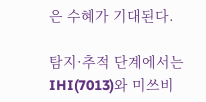은 수혜가 기대된다.

탐지·추적 단계에서는 IHI(7013)와 미쓰비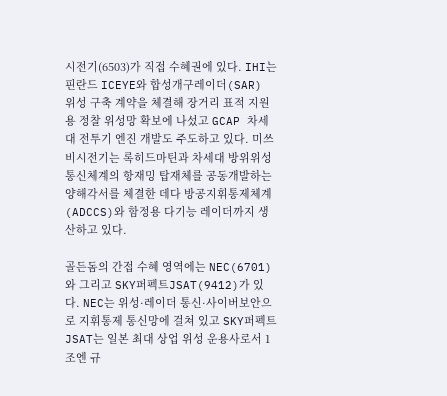시전기(6503)가 직접 수혜권에 있다. IHI는 핀란드 ICEYE와 합성개구레이더(SAR) 위성 구축 계약을 체결해 장거리 표적 지원용 정찰 위성망 확보에 나섰고 GCAP 차세대 전투기 엔진 개발도 주도하고 있다. 미쓰비시전기는 록히드마틴과 차세대 방위위성통신체계의 항재밍 탑재체를 공동개발하는 양해각서를 체결한 데다 방공지휘통제체계(ADCCS)와 함정용 다기능 레이더까지 생산하고 있다.

골든돔의 간접 수혜 영역에는 NEC(6701)와 그리고 SKY퍼펙트JSAT(9412)가 있다. NEC는 위성·레이더 통신·사이버보안으로 지휘통제 통신망에 걸쳐 있고 SKY퍼펙트JSAT는 일본 최대 상업 위성 운용사로서 1조엔 규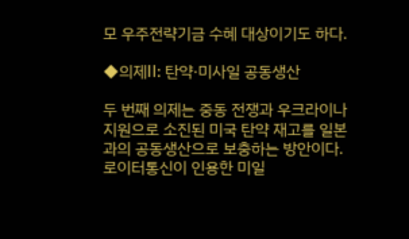모 우주전략기금 수혜 대상이기도 하다.

◆의제II: 탄약·미사일 공동생산

두 번째 의제는 중동 전쟁과 우크라이나 지원으로 소진된 미국 탄약 재고를 일본과의 공동생산으로 보충하는 방안이다. 로이터통신이 인용한 미일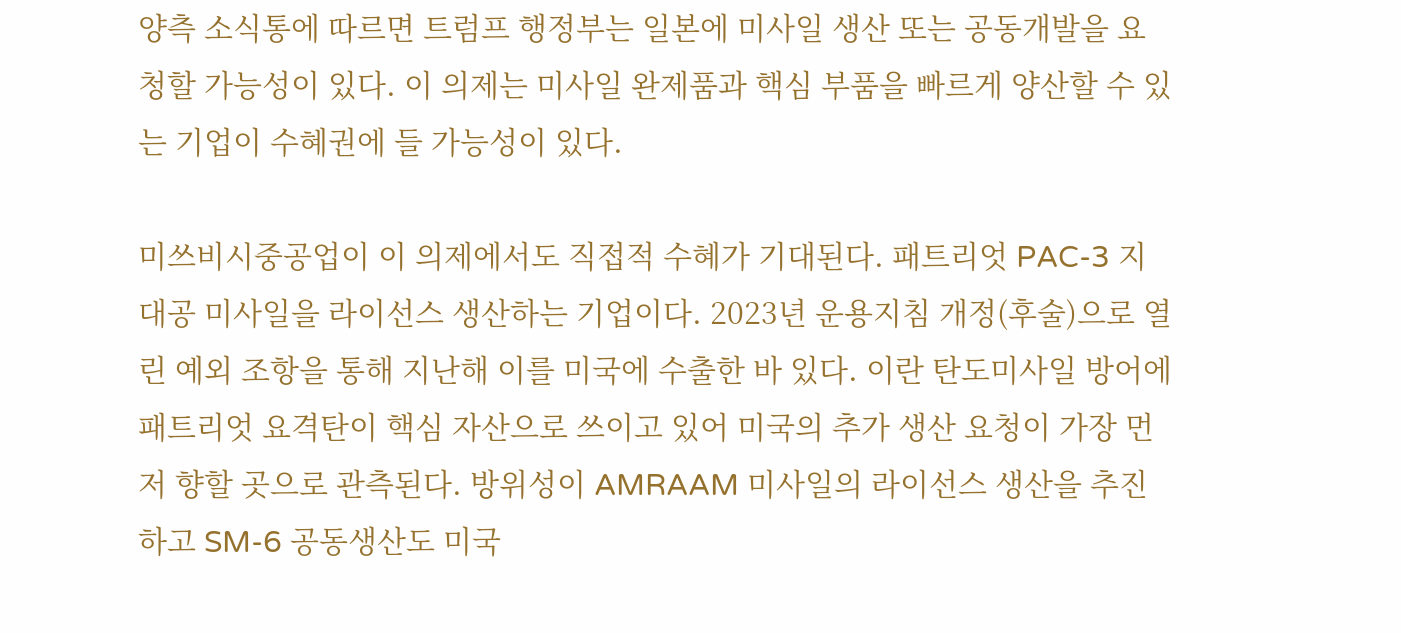양측 소식통에 따르면 트럼프 행정부는 일본에 미사일 생산 또는 공동개발을 요청할 가능성이 있다. 이 의제는 미사일 완제품과 핵심 부품을 빠르게 양산할 수 있는 기업이 수혜권에 들 가능성이 있다.

미쓰비시중공업이 이 의제에서도 직접적 수혜가 기대된다. 패트리엇 PAC-3 지대공 미사일을 라이선스 생산하는 기업이다. 2023년 운용지침 개정(후술)으로 열린 예외 조항을 통해 지난해 이를 미국에 수출한 바 있다. 이란 탄도미사일 방어에 패트리엇 요격탄이 핵심 자산으로 쓰이고 있어 미국의 추가 생산 요청이 가장 먼저 향할 곳으로 관측된다. 방위성이 AMRAAM 미사일의 라이선스 생산을 추진하고 SM-6 공동생산도 미국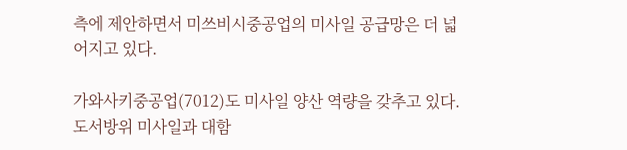측에 제안하면서 미쓰비시중공업의 미사일 공급망은 더 넓어지고 있다.

가와사키중공업(7012)도 미사일 양산 역량을 갖추고 있다. 도서방위 미사일과 대함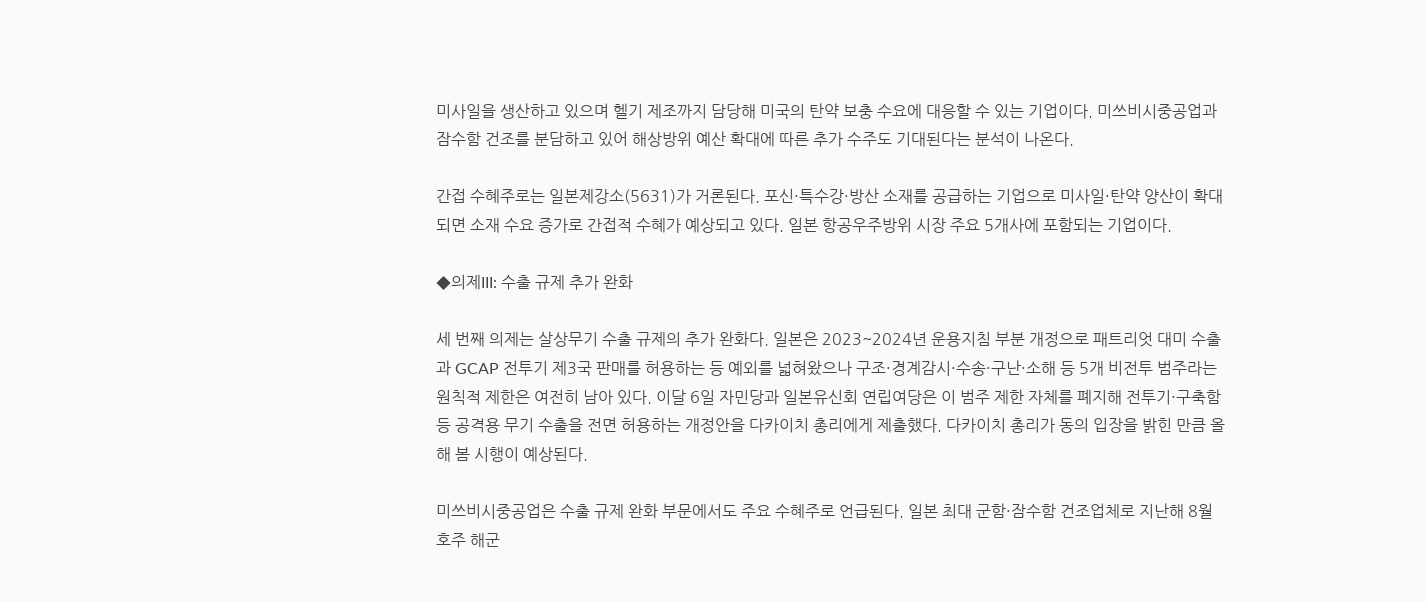미사일을 생산하고 있으며 헬기 제조까지 담당해 미국의 탄약 보충 수요에 대응할 수 있는 기업이다. 미쓰비시중공업과 잠수함 건조를 분담하고 있어 해상방위 예산 확대에 따른 추가 수주도 기대된다는 분석이 나온다.

간접 수혜주로는 일본제강소(5631)가 거론된다. 포신·특수강·방산 소재를 공급하는 기업으로 미사일·탄약 양산이 확대되면 소재 수요 증가로 간접적 수혜가 예상되고 있다. 일본 항공우주방위 시장 주요 5개사에 포함되는 기업이다.

◆의제III: 수출 규제 추가 완화

세 번째 의제는 살상무기 수출 규제의 추가 완화다. 일본은 2023~2024년 운용지침 부분 개정으로 패트리엇 대미 수출과 GCAP 전투기 제3국 판매를 허용하는 등 예외를 넓혀왔으나 구조·경계감시·수송·구난·소해 등 5개 비전투 범주라는 원칙적 제한은 여전히 남아 있다. 이달 6일 자민당과 일본유신회 연립여당은 이 범주 제한 자체를 폐지해 전투기·구축함 등 공격용 무기 수출을 전면 허용하는 개정안을 다카이치 총리에게 제출했다. 다카이치 총리가 동의 입장을 밝힌 만큼 올해 봄 시행이 예상된다.

미쓰비시중공업은 수출 규제 완화 부문에서도 주요 수혜주로 언급된다. 일본 최대 군함·잠수함 건조업체로 지난해 8월 호주 해군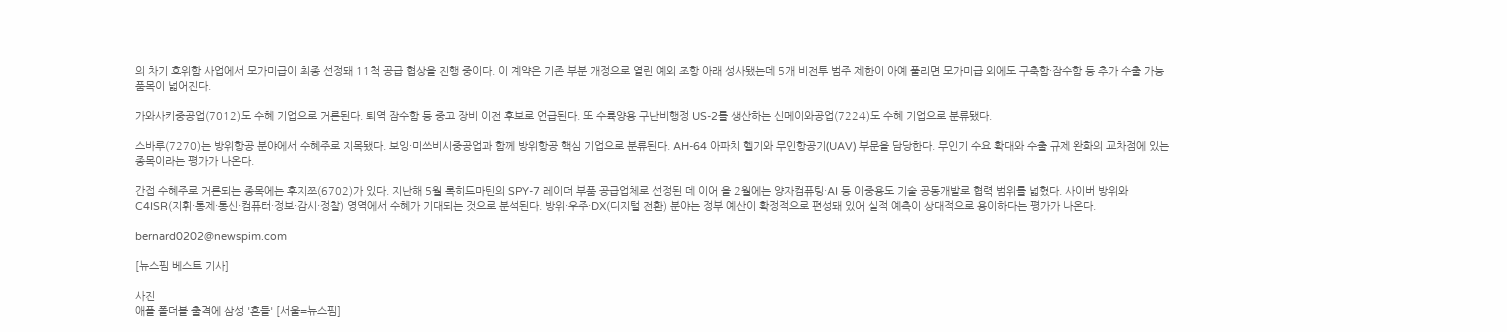의 차기 호위함 사업에서 모가미급이 최종 선정돼 11척 공급 협상을 진행 중이다. 이 계약은 기존 부분 개정으로 열린 예외 조항 아래 성사됐는데 5개 비전투 범주 제한이 아예 풀리면 모가미급 외에도 구축함·잠수함 등 추가 수출 가능 품목이 넓어진다.

가와사키중공업(7012)도 수혜 기업으로 거론된다. 퇴역 잠수함 등 중고 장비 이전 후보로 언급된다. 또 수륙양용 구난비행정 US-2를 생산하는 신메이와공업(7224)도 수혜 기업으로 분류됐다.

스바루(7270)는 방위항공 분야에서 수혜주로 지목됐다. 보잉·미쓰비시중공업과 함께 방위항공 핵심 기업으로 분류된다. AH-64 아파치 헬기와 무인항공기(UAV) 부문을 담당한다. 무인기 수요 확대와 수출 규제 완화의 교차점에 있는 종목이라는 평가가 나온다.

간접 수혜주로 거론되는 종목에는 후지쯔(6702)가 있다. 지난해 5월 록히드마틴의 SPY-7 레이더 부품 공급업체로 선정된 데 이어 올 2월에는 양자컴퓨팅·AI 등 이중용도 기술 공동개발로 협력 범위를 넓혔다. 사이버 방위와 C4ISR(지휘·통제·통신·컴퓨터·정보·감시·정찰) 영역에서 수혜가 기대되는 것으로 분석된다. 방위·우주·DX(디지털 전환) 분야는 정부 예산이 확정적으로 편성돼 있어 실적 예측이 상대적으로 용이하다는 평가가 나온다.

bernard0202@newspim.com

[뉴스핌 베스트 기사]

사진
애플 폴더블 출격에 삼성 '흔들' [서울=뉴스핌]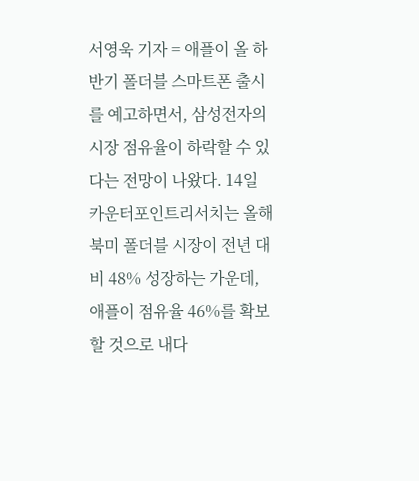서영욱 기자 = 애플이 올 하반기 폴더블 스마트폰 출시를 예고하면서, 삼성전자의 시장 점유율이 하락할 수 있다는 전망이 나왔다. 14일 카운터포인트리서치는 올해 북미 폴더블 시장이 전년 대비 48% 성장하는 가운데, 애플이 점유율 46%를 확보할 것으로 내다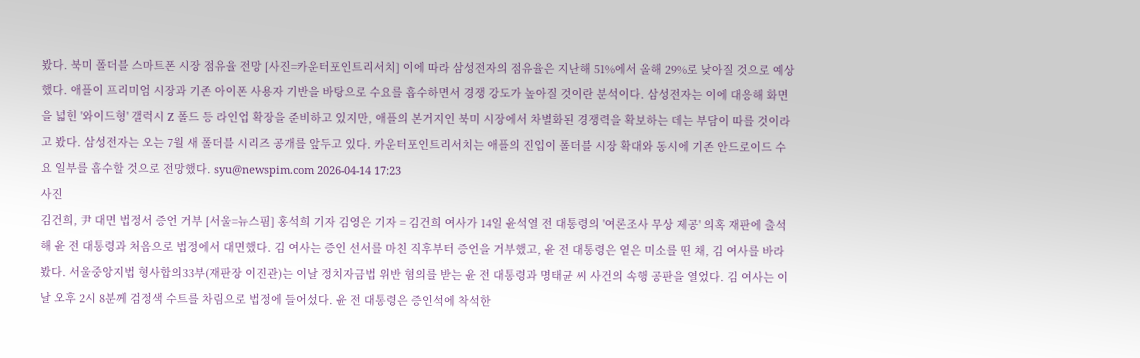봤다. 북미 폴더블 스마트폰 시장 점유율 전망 [사진=카운터포인트리서치] 이에 따라 삼성전자의 점유율은 지난해 51%에서 올해 29%로 낮아질 것으로 예상했다. 애플이 프리미엄 시장과 기존 아이폰 사용자 기반을 바탕으로 수요를 흡수하면서 경쟁 강도가 높아질 것이란 분석이다. 삼성전자는 이에 대응해 화면을 넓힌 '와이드형' 갤럭시 Z 폴드 등 라인업 확장을 준비하고 있지만, 애플의 본거지인 북미 시장에서 차별화된 경쟁력을 확보하는 데는 부담이 따를 것이라고 봤다. 삼성전자는 오는 7월 새 폴더블 시리즈 공개를 앞두고 있다. 카운터포인트리서치는 애플의 진입이 폴더블 시장 확대와 동시에 기존 안드로이드 수요 일부를 흡수할 것으로 전망했다. syu@newspim.com 2026-04-14 17:23
사진
김건희, 尹 대면 법정서 증언 거부 [서울=뉴스핌] 홍석희 기자 김영은 기자 = 김건희 여사가 14일 윤석열 전 대통령의 '여론조사 무상 제공' 의혹 재판에 출석해 윤 전 대통령과 처음으로 법정에서 대면했다. 김 여사는 증인 선서를 마친 직후부터 증언을 거부했고, 윤 전 대통령은 옅은 미소를 띤 채, 김 여사를 바라봤다. 서울중앙지법 형사합의33부(재판장 이진관)는 이날 정치자금법 위반 혐의를 받는 윤 전 대통령과 명태균 씨 사건의 속행 공판을 열었다. 김 여사는 이날 오후 2시 8분께 검정색 수트를 차림으로 법정에 들어섰다. 윤 전 대통령은 증인석에 착석한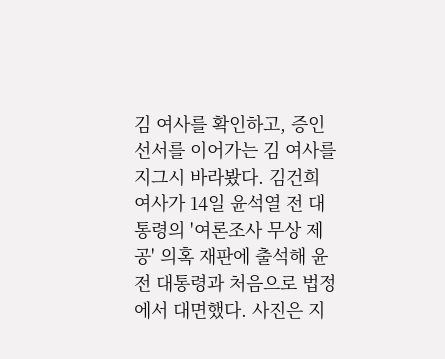김 여사를 확인하고, 증인 선서를 이어가는 김 여사를 지그시 바라봤다. 김건희 여사가 14일 윤석열 전 대통령의 '여론조사 무상 제공' 의혹 재판에 출석해 윤 전 대통령과 처음으로 법정에서 대면했다. 사진은 지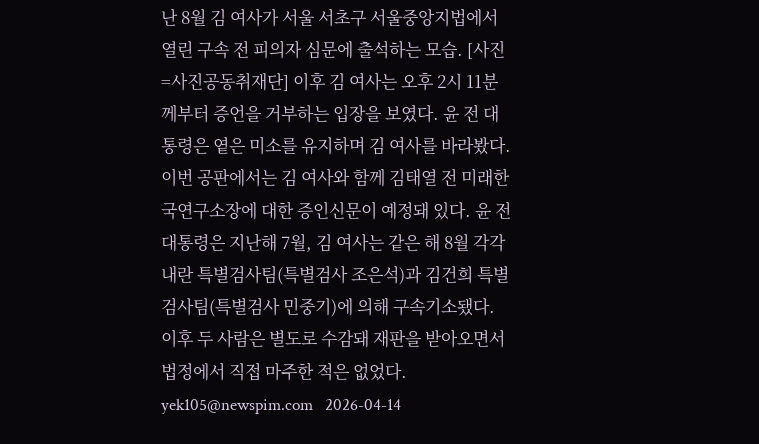난 8월 김 여사가 서울 서초구 서울중앙지법에서 열린 구속 전 피의자 심문에 출석하는 모습. [사진=사진공동취재단] 이후 김 여사는 오후 2시 11분께부터 증언을 거부하는 입장을 보였다. 윤 전 대통령은 옅은 미소를 유지하며 김 여사를 바라봤다. 이번 공판에서는 김 여사와 함께 김태열 전 미래한국연구소장에 대한 증인신문이 예정돼 있다. 윤 전 대통령은 지난해 7월, 김 여사는 같은 해 8월 각각 내란 특별검사팀(특별검사 조은석)과 김건희 특별검사팀(특별검사 민중기)에 의해 구속기소됐다. 이후 두 사람은 별도로 수감돼 재판을 받아오면서 법정에서 직접 마주한 적은 없었다. yek105@newspim.com   2026-04-14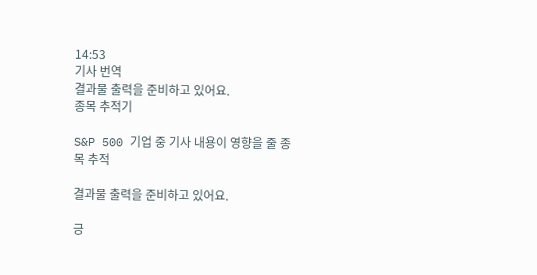14:53
기사 번역
결과물 출력을 준비하고 있어요.
종목 추적기

S&P 500 기업 중 기사 내용이 영향을 줄 종목 추적

결과물 출력을 준비하고 있어요.

긍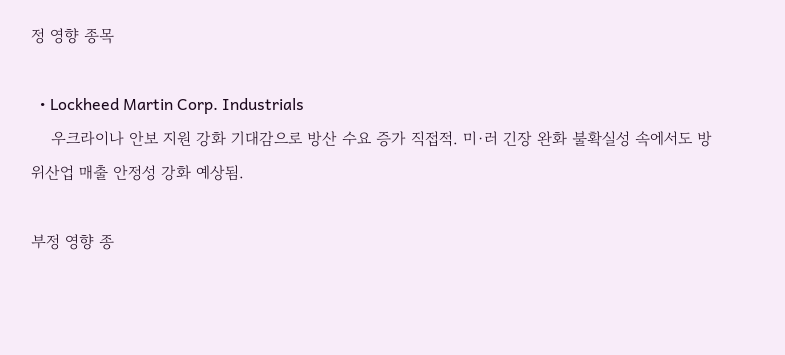정 영향 종목

  • Lockheed Martin Corp. Industrials
    우크라이나 안보 지원 강화 기대감으로 방산 수요 증가 직접적. 미·러 긴장 완화 불확실성 속에서도 방위산업 매출 안정성 강화 예상됨.

부정 영향 종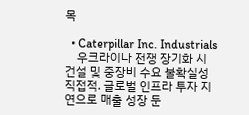목

  • Caterpillar Inc. Industrials
    우크라이나 전쟁 장기화 시 건설 및 중장비 수요 불확실성 직접적. 글로벌 인프라 투자 지연으로 매출 성장 둔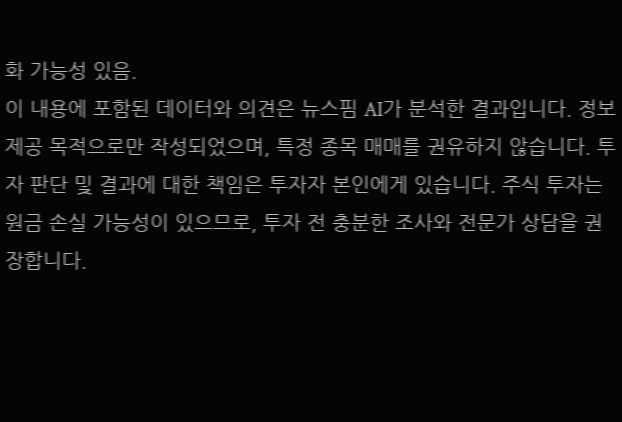화 가능성 있음.
이 내용에 포함된 데이터와 의견은 뉴스핌 AI가 분석한 결과입니다. 정보 제공 목적으로만 작성되었으며, 특정 종목 매매를 권유하지 않습니다. 투자 판단 및 결과에 대한 책임은 투자자 본인에게 있습니다. 주식 투자는 원금 손실 가능성이 있으므로, 투자 전 충분한 조사와 전문가 상담을 권장합니다.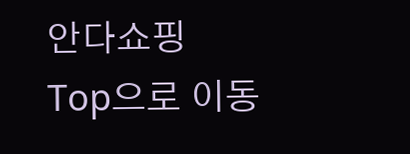안다쇼핑
Top으로 이동